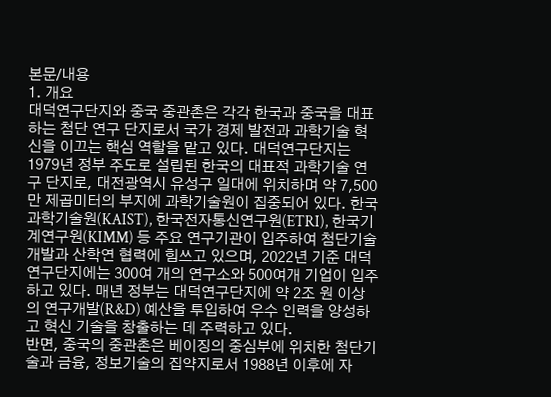본문/내용
1. 개요
대덕연구단지와 중국 중관촌은 각각 한국과 중국을 대표하는 첨단 연구 단지로서 국가 경제 발전과 과학기술 혁신을 이끄는 핵심 역할을 맡고 있다. 대덕연구단지는 1979년 정부 주도로 설립된 한국의 대표적 과학기술 연구 단지로, 대전광역시 유성구 일대에 위치하며 약 7,500만 제곱미터의 부지에 과학기술원이 집중되어 있다. 한국과학기술원(KAIST), 한국전자통신연구원(ETRI), 한국기계연구원(KIMM) 등 주요 연구기관이 입주하여 첨단기술 개발과 산학연 협력에 힘쓰고 있으며, 2022년 기준 대덕연구단지에는 300여 개의 연구소와 500여개 기업이 입주하고 있다. 매년 정부는 대덕연구단지에 약 2조 원 이상의 연구개발(R&D) 예산을 투입하여 우수 인력을 양성하고 혁신 기술을 창출하는 데 주력하고 있다.
반면, 중국의 중관촌은 베이징의 중심부에 위치한 첨단기술과 금융, 정보기술의 집약지로서 1988년 이후에 자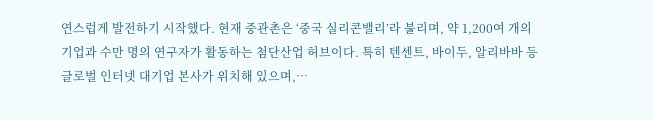연스럽게 발전하기 시작했다. 현재 중관촌은 ‘중국 실리콘밸리’라 불리며, 약 1,200여 개의 기업과 수만 명의 연구자가 활동하는 첨단산업 허브이다. 특히 텐센트, 바이두, 알리바바 등 글로벌 인터넷 대기업 본사가 위치해 있으며,…